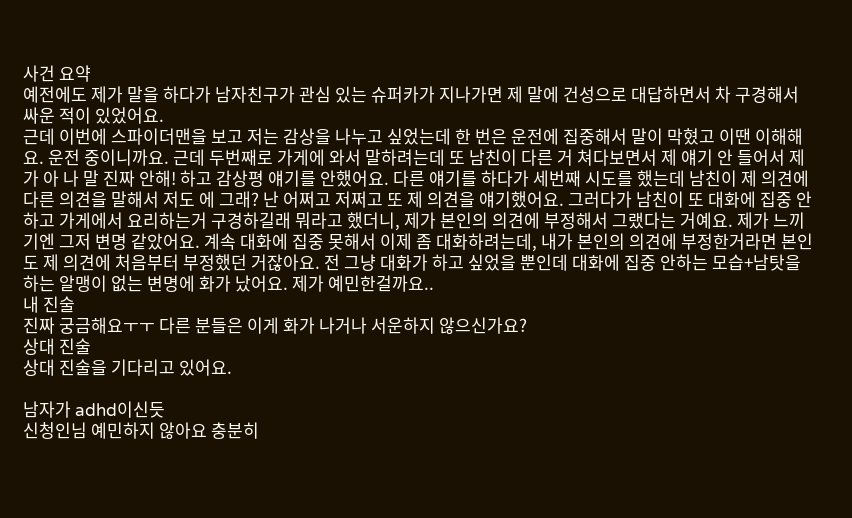사건 요약
예전에도 제가 말을 하다가 남자친구가 관심 있는 슈퍼카가 지나가면 제 말에 건성으로 대답하면서 차 구경해서 싸운 적이 있었어요.
근데 이번에 스파이더맨을 보고 저는 감상을 나누고 싶었는데 한 번은 운전에 집중해서 말이 막혔고 이땐 이해해요. 운전 중이니까요. 근데 두번째로 가게에 와서 말하려는데 또 남친이 다른 거 쳐다보면서 제 얘기 안 들어서 제가 아 나 말 진짜 안해! 하고 감상평 얘기를 안했어요. 다른 얘기를 하다가 세번째 시도를 했는데 남친이 제 의견에 다른 의견을 말해서 저도 에 그래? 난 어쩌고 저쩌고 또 제 의견을 얘기했어요. 그러다가 남친이 또 대화에 집중 안하고 가게에서 요리하는거 구경하길래 뭐라고 했더니, 제가 본인의 의견에 부정해서 그랬다는 거예요. 제가 느끼기엔 그저 변명 같았어요. 계속 대화에 집중 못해서 이제 좀 대화하려는데, 내가 본인의 의견에 부정한거라면 본인도 제 의견에 처음부터 부정했던 거잖아요. 전 그냥 대화가 하고 싶었을 뿐인데 대화에 집중 안하는 모습+남탓을 하는 알맹이 없는 변명에 화가 났어요. 제가 예민한걸까요..
내 진술
진짜 궁금해요ㅜㅜ 다른 분들은 이게 화가 나거나 서운하지 않으신가요?
상대 진술
상대 진술을 기다리고 있어요.

남자가 adhd이신듯
신청인님 예민하지 않아요 충분히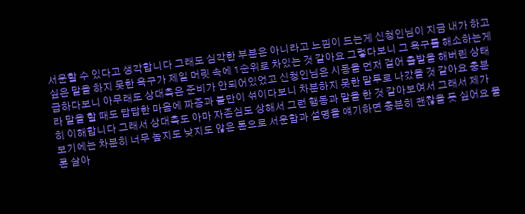서운할 수 있다고 생각합니다 그래도 심각한 부분은 아니라고 느낌이 드는게 신청인님이 지금 내가 하고 싶은 말을 하지 못한 욕구가 제일 머릿 속에 1순위로 차있는 것 같아요 그렇다보니 그 욕구를 해소하는게 급하다보니 아무래도 상대측은 준비가 안되어있었고 신청인님은 시동을 먼저 걸어 출발을 해버린 상태라 말을 할 때도 답답한 마음에 짜증과 불만이 섞이다보니 차분하지 못한 말투로 나갔을 것 같아요 충분히 이해합니다 그래서 상대측도 아마 자존심도 상해서 그런 행동과 말을 한 것 같아보여서 그래서 제가 보기에는 차분히 너무 높지도 낮지도 않은 톤으로 서운함과 설명을 얘기하면 충분히 괜찮을 듯 싶어요 물론 살아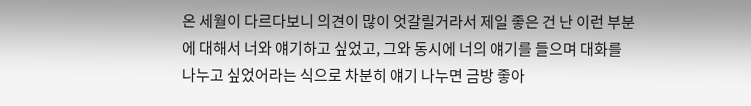온 세월이 다르다보니 의견이 많이 엇갈릴거라서 제일 좋은 건 난 이런 부분에 대해서 너와 얘기하고 싶었고, 그와 동시에 너의 얘기를 들으며 대화를 나누고 싶었어라는 식으로 차분히 얘기 나누면 금방 좋아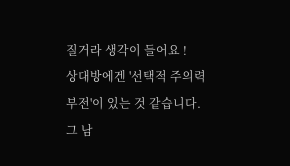질거라 생각이 들어요 !
상대방에겐 '선택적 주의력 부전'이 있는 것 같습니다.
그 남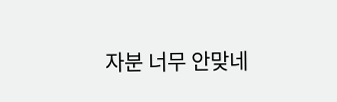자분 너무 안맞네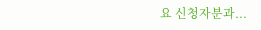요 신청자분과...